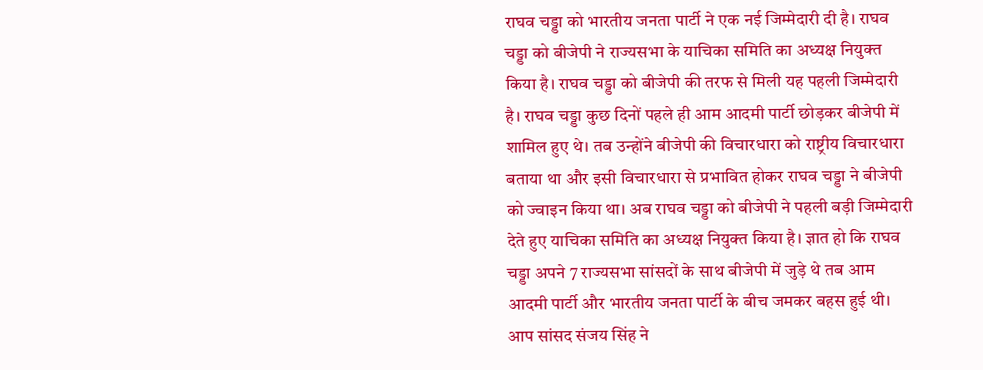राघव चड्डा को भारतीय जनता पार्टी ने एक नई जिम्मेदारी दी है। राघव चड्डा को बीजेपी ने राज्यसभा के याचिका समिति का अध्यक्ष नियुक्त किया है। राघव चड्डा को बीजेपी की तरफ से मिली यह पहली जिम्मेदारी है। राघव चड्डा कुछ दिनों पहले ही आम आदमी पार्टी छोड़कर बीजेपी में शामिल हुए थे। तब उन्होंने बीजेपी की विचारधारा को राष्ट्रीय विचारधारा बताया था और इसी विचारधारा से प्रभावित होकर राघव चड्डा ने बीजेपी को ज्वाइन किया था। अब राघव चड्डा को बीजेपी ने पहली बड़ी जिम्मेदारी देते हुए याचिका समिति का अध्यक्ष नियुक्त किया है। ज्ञात हो कि राघव चड्डा अपने 7 राज्यसभा सांसदों के साथ बीजेपी में जुड़े थे तब आम आदमी पार्टी और भारतीय जनता पार्टी के बीच जमकर बहस हुई थी।
आप सांसद संजय सिंह ने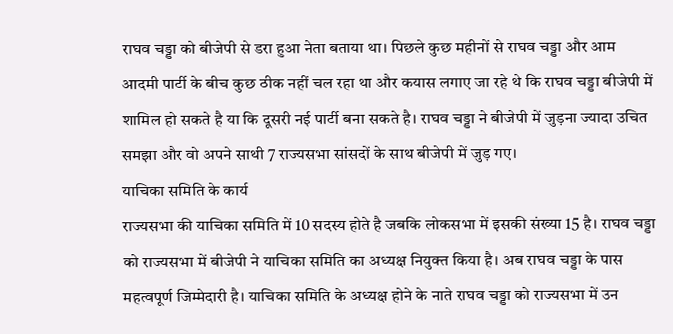राघव चड्डा को बीजेपी से डरा हुआ नेता बताया था। पिछले कुछ महीनों से राघव चड्डा और आम आदमी पार्टी के बीच कुछ ठीक नहीं चल रहा था और कयास लगाए जा रहे थे कि राघव चड्डा बीजेपी में शामिल हो सकते है या कि दूसरी नई पार्टी बना सकते है। राघव चड्डा ने बीजेपी में जुड़ना ज्यादा उचित समझा और वो अपने साथी 7 राज्यसभा सांसदों के साथ बीजेपी में जुड़ गए।
याचिका समिति के कार्य
राज्यसभा की याचिका समिति में 10 सदस्य होते है जबकि लोकसभा में इसकी संख्या 15 है। राघव चड्डा को राज्यसभा में बीजेपी ने याचिका समिति का अध्यक्ष नियुक्त किया है। अब राघव चड्डा के पास महत्वपूर्ण जिम्मेदारी है। याचिका समिति के अध्यक्ष होने के नाते राघव चड्डा को राज्यसभा में उन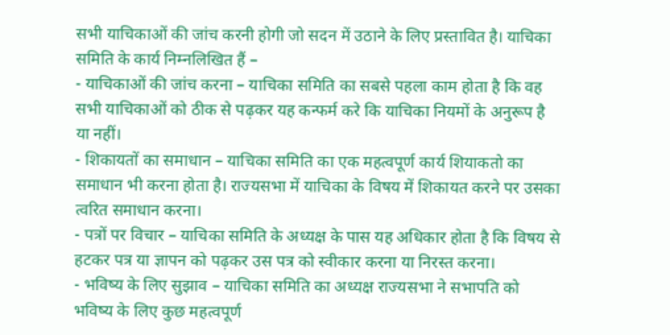सभी याचिकाओं की जांच करनी होगी जो सदन में उठाने के लिए प्रस्तावित है। याचिका समिति के कार्य निम्नलिखित हैं –
- याचिकाओं की जांच करना – याचिका समिति का सबसे पहला काम होता है कि वह सभी याचिकाओं को ठीक से पढ़कर यह कन्फर्म करे कि याचिका नियमों के अनुरूप है या नहीं।
- शिकायतों का समाधान – याचिका समिति का एक महत्वपूर्ण कार्य शियाकतो का समाधान भी करना होता है। राज्यसभा में याचिका के विषय में शिकायत करने पर उसका त्वरित समाधान करना।
- पत्रों पर विचार – याचिका समिति के अध्यक्ष के पास यह अधिकार होता है कि विषय से हटकर पत्र या ज्ञापन को पढ़कर उस पत्र को स्वीकार करना या निरस्त करना।
- भविष्य के लिए सुझाव – याचिका समिति का अध्यक्ष राज्यसभा ने सभापति को भविष्य के लिए कुछ महत्वपूर्ण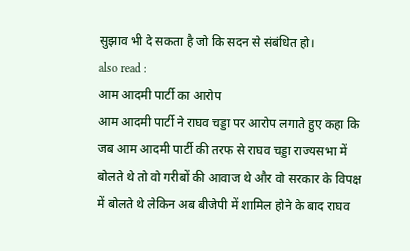सुझाव भी दे सकता है जो कि सदन से संबंधित हो।
also read :
आम आदमी पार्टी का आरोप
आम आदमी पार्टी ने राघव चड्डा पर आरोप लगाते हुए कहा कि जब आम आदमी पार्टी की तरफ से राघव चड्डा राज्यसभा में बोलते थे तो वो गरीबों की आवाज थे और वो सरकार के विपक्ष में बोलते थे लेकिन अब बीजेपी में शामिल होने के बाद राघव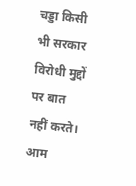चड्डा किसी भी सरकार विरोधी मुद्दों पर बात नहीं करते। आम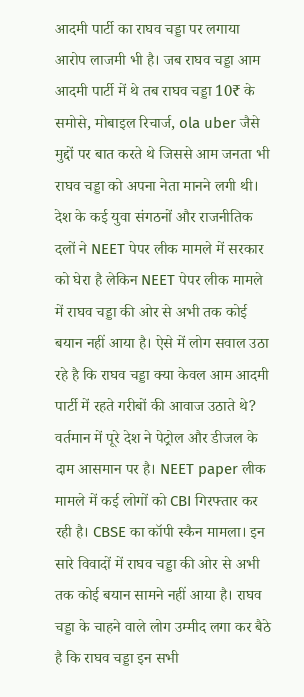आदमी पार्टी का राघव चड्डा पर लगाया आरोप लाजमी भी है। जब राघव चड्डा आम आदमी पार्टी में थे तब राघव चड्डा 10₹ के समोसे, मोबाइल रिचार्ज, ola uber जैसे मुद्दों पर बात करते थे जिससे आम जनता भी राघव चड्डा को अपना नेता मानने लगी थी।
देश के कई युवा संगठनों और राजनीतिक दलों ने NEET पेपर लीक मामले में सरकार को घेरा है लेकिन NEET पेपर लीक मामले में राघव चड्डा की ओर से अभी तक कोई बयान नहीं आया है। ऐसे में लोग सवाल उठा रहे है कि राघव चड्डा क्या केवल आम आदमी पार्टी में रहते गरीबों की आवाज उठाते थे? वर्तमान में पूरे देश ने पेट्रोल और डीजल के दाम आसमान पर है। NEET paper लीक मामले में कई लोगों को CBI गिरफ्तार कर रही है। CBSE का कॉपी स्कैन मामला। इन सारे विवादों में राघव चड्डा की ओर से अभी तक कोई बयान सामने नहीं आया है। राघव चड्डा के चाहने वाले लोग उम्मीद लगा कर बैठे है कि राघव चड्डा इन सभी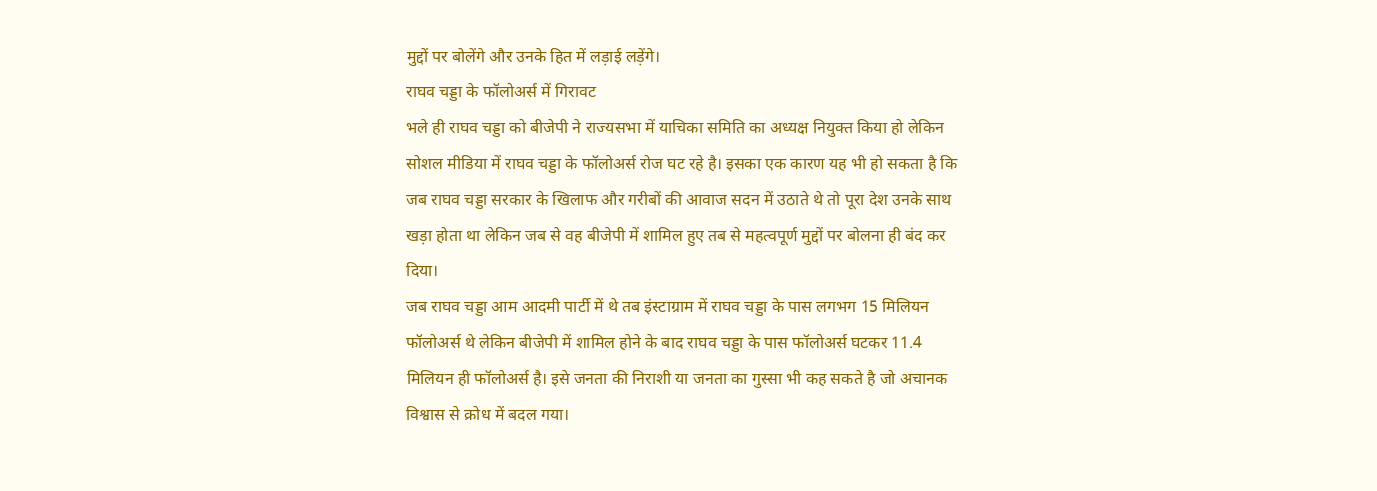मुद्दों पर बोलेंगे और उनके हित में लड़ाई लड़ेंगे।
राघव चड्डा के फॉलोअर्स में गिरावट
भले ही राघव चड्डा को बीजेपी ने राज्यसभा में याचिका समिति का अध्यक्ष नियुक्त किया हो लेकिन सोशल मीडिया में राघव चड्डा के फॉलोअर्स रोज घट रहे है। इसका एक कारण यह भी हो सकता है कि जब राघव चड्डा सरकार के खिलाफ और गरीबों की आवाज सदन में उठाते थे तो पूरा देश उनके साथ खड़ा होता था लेकिन जब से वह बीजेपी में शामिल हुए तब से महत्वपूर्ण मुद्दों पर बोलना ही बंद कर दिया।
जब राघव चड्डा आम आदमी पार्टी में थे तब इंस्टाग्राम में राघव चड्डा के पास लगभग 15 मिलियन फॉलोअर्स थे लेकिन बीजेपी में शामिल होने के बाद राघव चड्डा के पास फॉलोअर्स घटकर 11.4 मिलियन ही फॉलोअर्स है। इसे जनता की निराशी या जनता का गुस्सा भी कह सकते है जो अचानक विश्वास से क्रोध में बदल गया।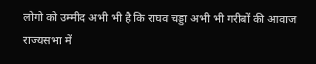लोगो को उम्मीद अभी भी है कि राघव चड्डा अभी भी गरीबों की आवाज राज्यसभा में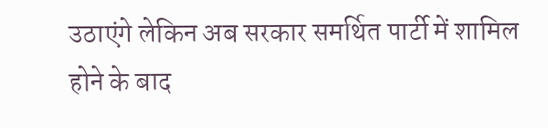उठाएंगे लेकिन अब सरकार समर्थित पार्टी में शामिल होने के बाद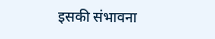इसकी संभावना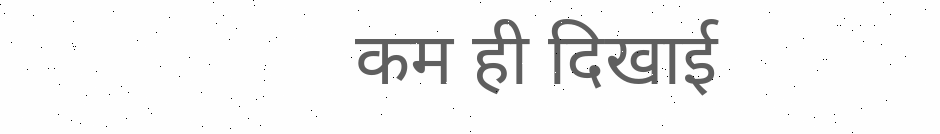कम ही दिखाई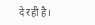दे रही है।